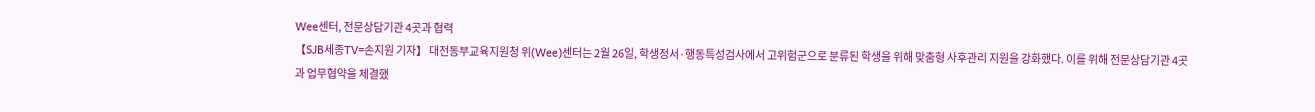Wee센터, 전문상담기관 4곳과 협력
【SJB세종TV=손지원 기자】 대전동부교육지원청 위(Wee)센터는 2월 26일, 학생정서·행동특성검사에서 고위험군으로 분류된 학생을 위해 맞춤형 사후관리 지원을 강화했다. 이를 위해 전문상담기관 4곳과 업무협약을 체결했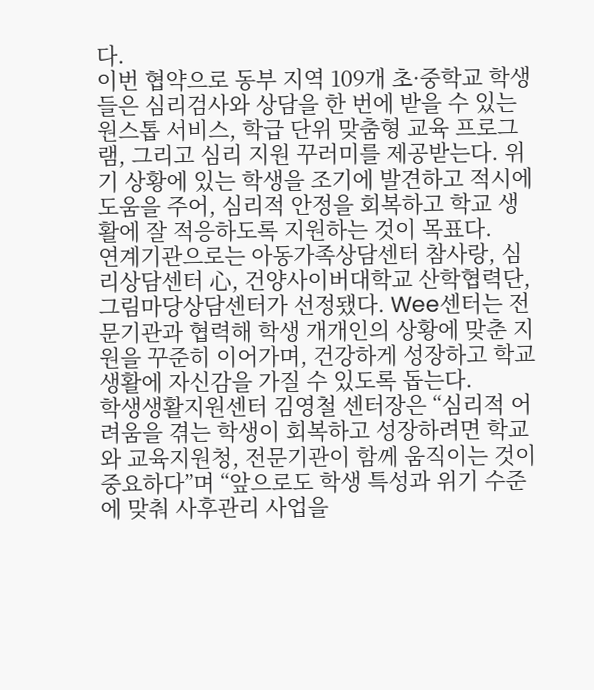다.
이번 협약으로 동부 지역 109개 초·중학교 학생들은 심리검사와 상담을 한 번에 받을 수 있는 원스톱 서비스, 학급 단위 맞춤형 교육 프로그램, 그리고 심리 지원 꾸러미를 제공받는다. 위기 상황에 있는 학생을 조기에 발견하고 적시에 도움을 주어, 심리적 안정을 회복하고 학교 생활에 잘 적응하도록 지원하는 것이 목표다.
연계기관으로는 아동가족상담센터 참사랑, 심리상담센터 心, 건양사이버대학교 산학협력단, 그림마당상담센터가 선정됐다. Wee센터는 전문기관과 협력해 학생 개개인의 상황에 맞춘 지원을 꾸준히 이어가며, 건강하게 성장하고 학교 생활에 자신감을 가질 수 있도록 돕는다.
학생생활지원센터 김영철 센터장은 “심리적 어려움을 겪는 학생이 회복하고 성장하려면 학교와 교육지원청, 전문기관이 함께 움직이는 것이 중요하다”며 “앞으로도 학생 특성과 위기 수준에 맞춰 사후관리 사업을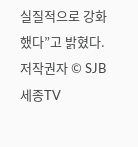실질적으로 강화했다”고 밝혔다.
저작권자 © SJB세종TV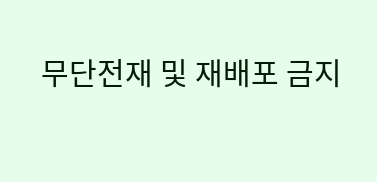무단전재 및 재배포 금지